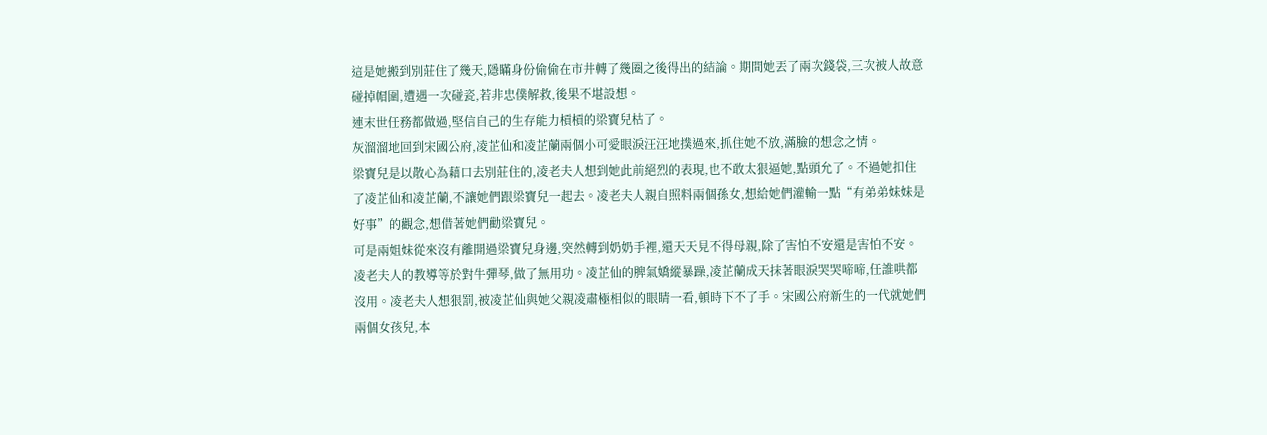這是她搬到別莊住了幾天,隱瞞身份偷偷在市井轉了幾圈之後得出的結論。期間她丟了兩次錢袋,三次被人故意碰掉帽圍,遭遇一次碰瓷,若非忠僕解救,後果不堪設想。
連末世任務都做過,堅信自己的生存能力槓槓的梁寶兒枯了。
灰溜溜地回到宋國公府,凌芷仙和凌芷蘭兩個小可愛眼淚汪汪地撲過來,抓住她不放,滿臉的想念之情。
梁寶兒是以散心為藉口去別莊住的,凌老夫人想到她此前絕烈的表現,也不敢太狠逼她,點頭允了。不過她扣住了凌芷仙和凌芷蘭,不讓她們跟梁寶兒一起去。凌老夫人親自照料兩個孫女,想給她們灌輸一點“有弟弟妹妹是好事”的觀念,想借著她們勸梁寶兒。
可是兩姐妹從來沒有離開過梁寶兒身邊,突然轉到奶奶手裡,還天天見不得母親,除了害怕不安還是害怕不安。凌老夫人的教導等於對牛彈琴,做了無用功。凌芷仙的脾氣嬌縱暴躁,凌芷蘭成天抹著眼淚哭哭啼啼,任誰哄都沒用。凌老夫人想狠罰,被凌芷仙與她父親凌肅極相似的眼睛一看,頓時下不了手。宋國公府新生的一代就她們兩個女孩兒,本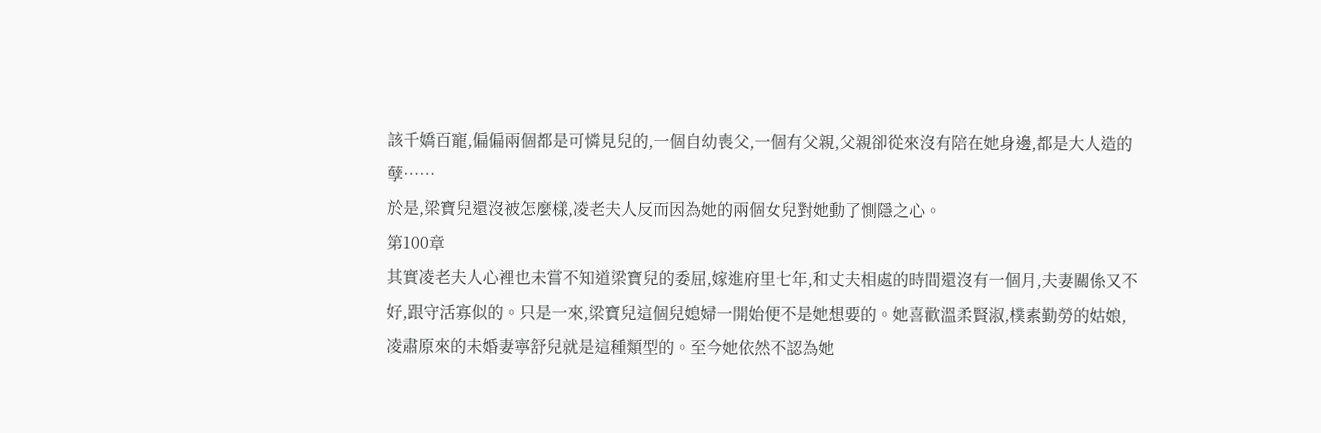該千嬌百寵,偏偏兩個都是可憐見兒的,一個自幼喪父,一個有父親,父親卻從來沒有陪在她身邊,都是大人造的孽……
於是,梁寶兒還沒被怎麼樣,凌老夫人反而因為她的兩個女兒對她動了惻隱之心。
第100章
其實凌老夫人心裡也未嘗不知道梁寶兒的委屈,嫁進府里七年,和丈夫相處的時間還沒有一個月,夫妻關係又不好,跟守活寡似的。只是一來,梁寶兒這個兒媳婦一開始便不是她想要的。她喜歡溫柔賢淑,樸素勤勞的姑娘,凌肅原來的未婚妻寧舒兒就是這種類型的。至今她依然不認為她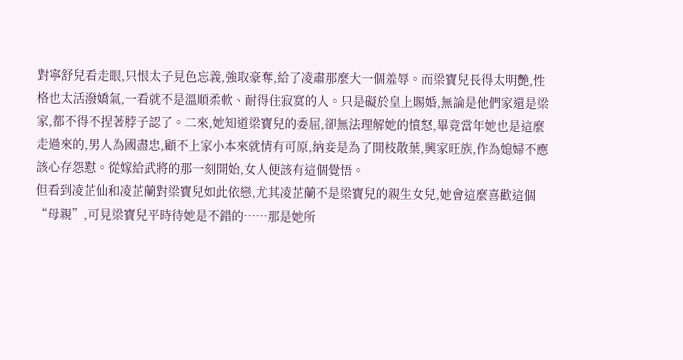對寧舒兒看走眼,只恨太子見色忘義,強取豪奪,給了凌肅那麼大一個羞辱。而梁寶兒長得太明艷,性格也太活潑嬌氣,一看就不是溫順柔軟、耐得住寂寞的人。只是礙於皇上賜婚,無論是他們家還是梁家,都不得不捏著脖子認了。二來,她知道梁寶兒的委屈,卻無法理解她的憤怒,畢竟當年她也是這麼走過來的,男人為國盡忠,顧不上家小本來就情有可原,納妾是為了開枝散葉,興家旺族,作為媳婦不應該心存怨懟。從嫁給武將的那一刻開始,女人便該有這個覺悟。
但看到凌芷仙和凌芷蘭對梁寶兒如此依戀,尤其凌芷蘭不是梁寶兒的親生女兒,她會這麼喜歡這個“母親”,可見梁寶兒平時待她是不錯的……那是她所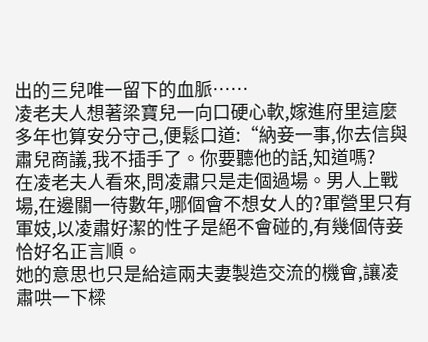出的三兒唯一留下的血脈……
凌老夫人想著梁寶兒一向口硬心軟,嫁進府里這麼多年也算安分守己,便鬆口道:“納妾一事,你去信與肅兒商議,我不插手了。你要聽他的話,知道嗎?
在凌老夫人看來,問凌肅只是走個過場。男人上戰場,在邊關一待數年,哪個會不想女人的?軍營里只有軍妓,以凌肅好潔的性子是絕不會碰的,有幾個侍妾恰好名正言順。
她的意思也只是給這兩夫妻製造交流的機會,讓凌肅哄一下樑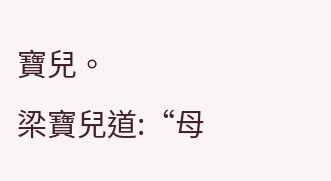寶兒。
梁寶兒道:“母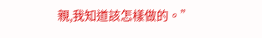親,我知道該怎樣做的。”